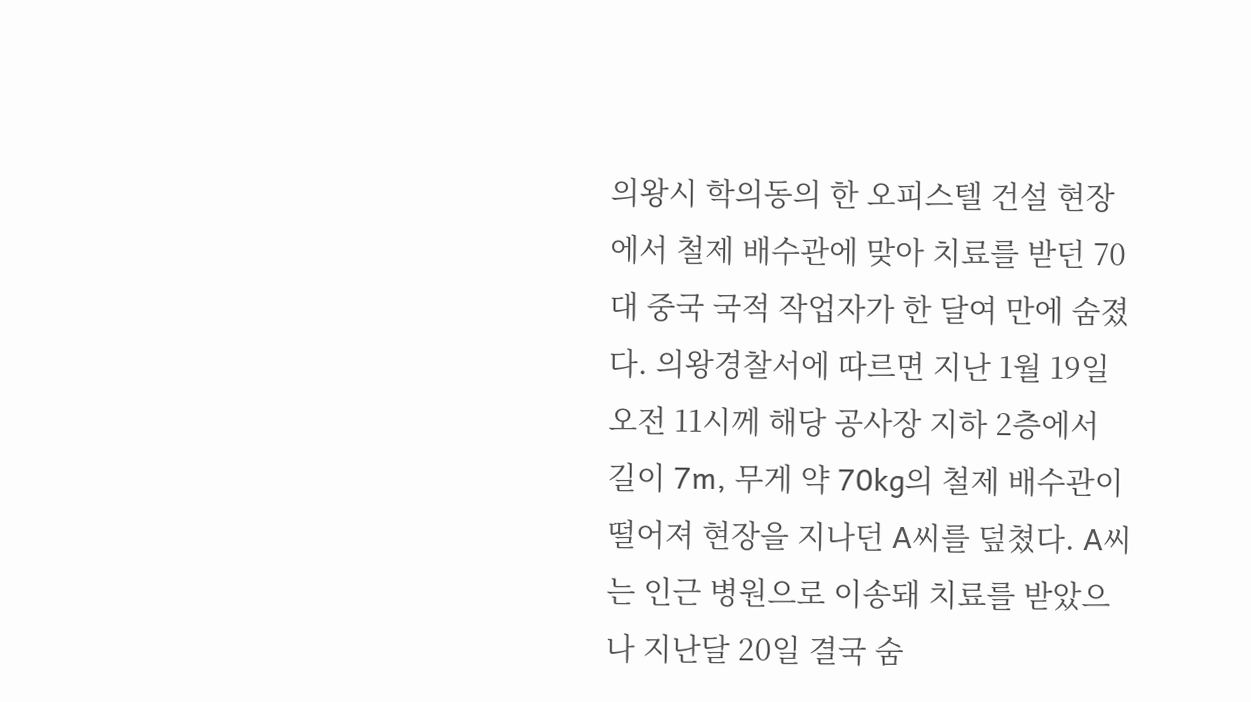의왕시 학의동의 한 오피스텔 건설 현장에서 철제 배수관에 맞아 치료를 받던 70대 중국 국적 작업자가 한 달여 만에 숨졌다. 의왕경찰서에 따르면 지난 1월 19일 오전 11시께 해당 공사장 지하 2층에서 길이 7m, 무게 약 70kg의 철제 배수관이 떨어져 현장을 지나던 A씨를 덮쳤다. A씨는 인근 병원으로 이송돼 치료를 받았으나 지난달 20일 결국 숨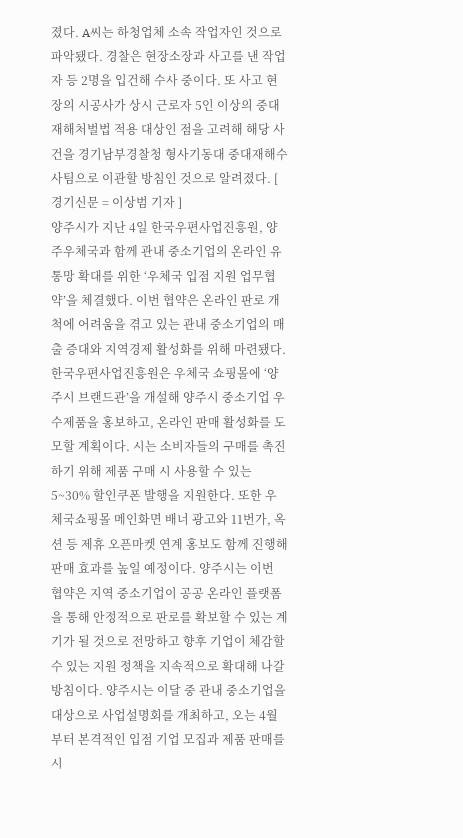졌다. A씨는 하청업체 소속 작업자인 것으로 파악됐다. 경찰은 현장소장과 사고를 낸 작업자 등 2명을 입건해 수사 중이다. 또 사고 현장의 시공사가 상시 근로자 5인 이상의 중대재해처벌법 적용 대상인 점을 고려해 해당 사건을 경기남부경찰청 형사기동대 중대재해수사팀으로 이관할 방침인 것으로 알려졌다. [ 경기신문 = 이상범 기자 ]
양주시가 지난 4일 한국우편사업진흥원, 양주우체국과 함께 관내 중소기업의 온라인 유통망 확대를 위한 ‘우체국 입점 지원 업무협약’을 체결했다. 이번 협약은 온라인 판로 개척에 어려움을 겪고 있는 관내 중소기업의 매출 증대와 지역경제 활성화를 위해 마련됐다. 한국우편사업진흥원은 우체국 쇼핑몰에 ‘양주시 브랜드관’을 개설해 양주시 중소기업 우수제품을 홍보하고, 온라인 판매 활성화를 도모할 계획이다. 시는 소비자들의 구매를 촉진하기 위해 제품 구매 시 사용할 수 있는 5~30% 할인쿠폰 발행을 지원한다. 또한 우체국쇼핑몰 메인화면 배너 광고와 11번가, 옥션 등 제휴 오픈마켓 연계 홍보도 함께 진행해 판매 효과를 높일 예정이다. 양주시는 이번 협약은 지역 중소기업이 공공 온라인 플랫폼을 통해 안정적으로 판로를 확보할 수 있는 계기가 될 것으로 전망하고 향후 기업이 체감할 수 있는 지원 정책을 지속적으로 확대해 나갈 방침이다. 양주시는 이달 중 관내 중소기업을 대상으로 사업설명회를 개최하고, 오는 4월부터 본격적인 입점 기업 모집과 제품 판매를 시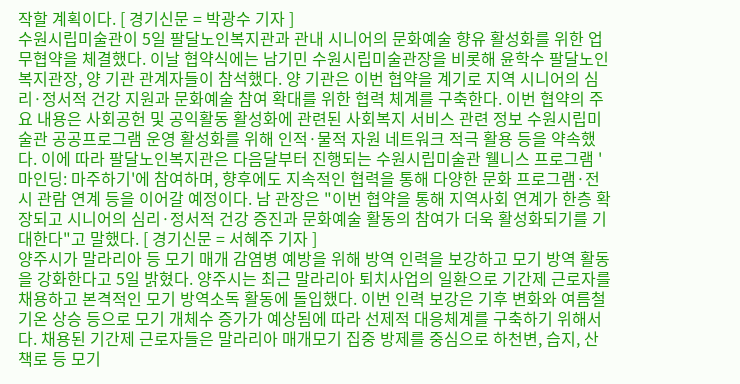작할 계획이다. [ 경기신문 = 박광수 기자 ]
수원시립미술관이 5일 팔달노인복지관과 관내 시니어의 문화예술 향유 활성화를 위한 업무협약을 체결했다. 이날 협약식에는 남기민 수원시립미술관장을 비롯해 윤학수 팔달노인복지관장, 양 기관 관계자들이 참석했다. 양 기관은 이번 협약을 계기로 지역 시니어의 심리·정서적 건강 지원과 문화예술 참여 확대를 위한 협력 체계를 구축한다. 이번 협약의 주요 내용은 사회공헌 및 공익활동 활성화에 관련된 사회복지 서비스 관련 정보 수원시립미술관 공공프로그램 운영 활성화를 위해 인적·물적 자원 네트워크 적극 활용 등을 약속했다. 이에 따라 팔달노인복지관은 다음달부터 진행되는 수원시립미술관 웰니스 프로그램 '마인딩: 마주하기'에 참여하며, 향후에도 지속적인 협력을 통해 다양한 문화 프로그램·전시 관람 연계 등을 이어갈 예정이다. 남 관장은 "이번 협약을 통해 지역사회 연계가 한층 확장되고 시니어의 심리·정서적 건강 증진과 문화예술 활동의 참여가 더욱 활성화되기를 기대한다"고 말했다. [ 경기신문 = 서혜주 기자 ]
양주시가 말라리아 등 모기 매개 감염병 예방을 위해 방역 인력을 보강하고 모기 방역 활동을 강화한다고 5일 밝혔다. 양주시는 최근 말라리아 퇴치사업의 일환으로 기간제 근로자를 채용하고 본격적인 모기 방역소독 활동에 돌입했다. 이번 인력 보강은 기후 변화와 여름철 기온 상승 등으로 모기 개체수 증가가 예상됨에 따라 선제적 대응체계를 구축하기 위해서다. 채용된 기간제 근로자들은 말라리아 매개모기 집중 방제를 중심으로 하천변, 습지, 산책로 등 모기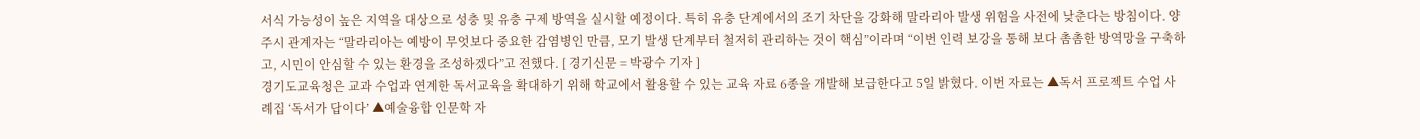서식 가능성이 높은 지역을 대상으로 성충 및 유충 구제 방역을 실시할 예정이다. 특히 유충 단계에서의 조기 차단을 강화해 말라리아 발생 위험을 사전에 낮춘다는 방침이다. 양주시 관계자는 “말라리아는 예방이 무엇보다 중요한 감염병인 만큼, 모기 발생 단계부터 철저히 관리하는 것이 핵심”이라며 “이번 인력 보강을 통해 보다 촘촘한 방역망을 구축하고, 시민이 안심할 수 있는 환경을 조성하겠다”고 전했다. [ 경기신문 = 박광수 기자 ]
경기도교육청은 교과 수업과 연계한 독서교육을 확대하기 위해 학교에서 활용할 수 있는 교육 자료 6종을 개발해 보급한다고 5일 밝혔다. 이번 자료는 ▲독서 프로젝트 수업 사례집 ‘독서가 답이다’ ▲예술융합 인문학 자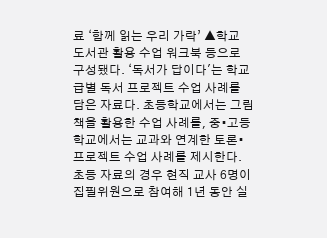료 ‘함께 읽는 우리 가락’ ▲학교 도서관 활용 수업 워크북 등으로 구성됐다. ‘독서가 답이다'는 학교급별 독서 프로젝트 수업 사례를 담은 자료다. 초등학교에서는 그림책을 활용한 수업 사례를, 중•고등학교에서는 교과와 연계한 토론•프로젝트 수업 사례를 제시한다. 초등 자료의 경우 현직 교사 6명이 집필위원으로 참여해 1년 동안 실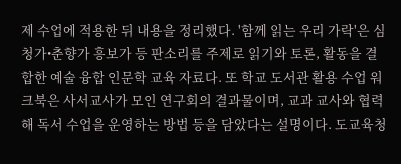제 수업에 적용한 뒤 내용을 정리했다. '함께 읽는 우리 가락'은 심청가•춘향가 흥보가 등 판소리를 주제로 읽기와 토론, 활동을 결합한 예술 융합 인문학 교육 자료다. 또 학교 도서관 활용 수업 워크북은 사서교사가 모인 연구회의 결과물이며, 교과 교사와 협력해 독서 수업을 운영하는 방법 등을 담았다는 설명이다. 도교육청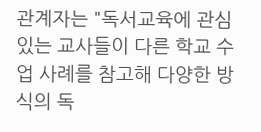관계자는 "독서교육에 관심 있는 교사들이 다른 학교 수업 사례를 참고해 다양한 방식의 독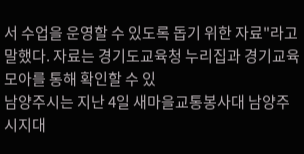서 수업을 운영할 수 있도록 돕기 위한 자료"라고 말했다. 자료는 경기도교육청 누리집과 경기교육모아를 통해 확인할 수 있
남양주시는 지난 4일 새마을교통봉사대 남양주시지대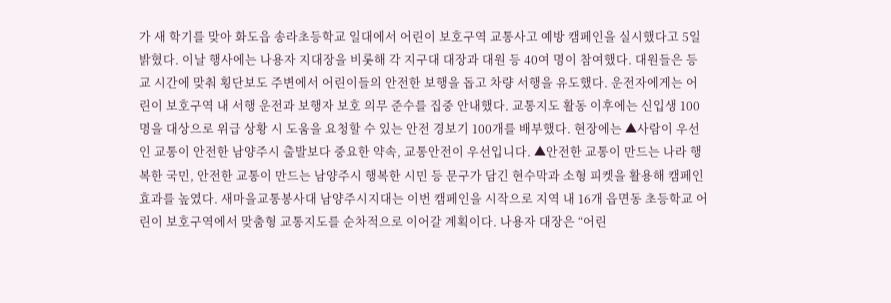가 새 학기를 맞아 화도읍 송라초등학교 일대에서 어린이 보호구역 교통사고 예방 캠페인을 실시했다고 5일 밝혔다. 이날 행사에는 나용자 지대장을 비롯해 각 지구대 대장과 대원 등 40여 명이 참여했다. 대원들은 등교 시간에 맞춰 횡단보도 주변에서 어린이들의 안전한 보행을 돕고 차량 서행을 유도했다. 운전자에게는 어린이 보호구역 내 서행 운전과 보행자 보호 의무 준수를 집중 안내했다. 교통지도 활동 이후에는 신입생 100명을 대상으로 위급 상황 시 도움을 요청할 수 있는 안전 경보기 100개를 배부했다. 현장에는 ▲사람이 우선인 교통이 안전한 남양주시 출발보다 중요한 약속, 교통안전이 우선입니다. ▲안전한 교통이 만드는 나라 행복한 국민, 안전한 교통이 만드는 남양주시 행복한 시민 등 문구가 담긴 현수막과 소형 피켓을 활용해 캠페인 효과를 높였다. 새마을교통봉사대 남양주시지대는 이번 캠페인을 시작으로 지역 내 16개 읍면동 초등학교 어린이 보호구역에서 맞춤형 교통지도를 순차적으로 이어갈 계획이다. 나용자 대장은 “어린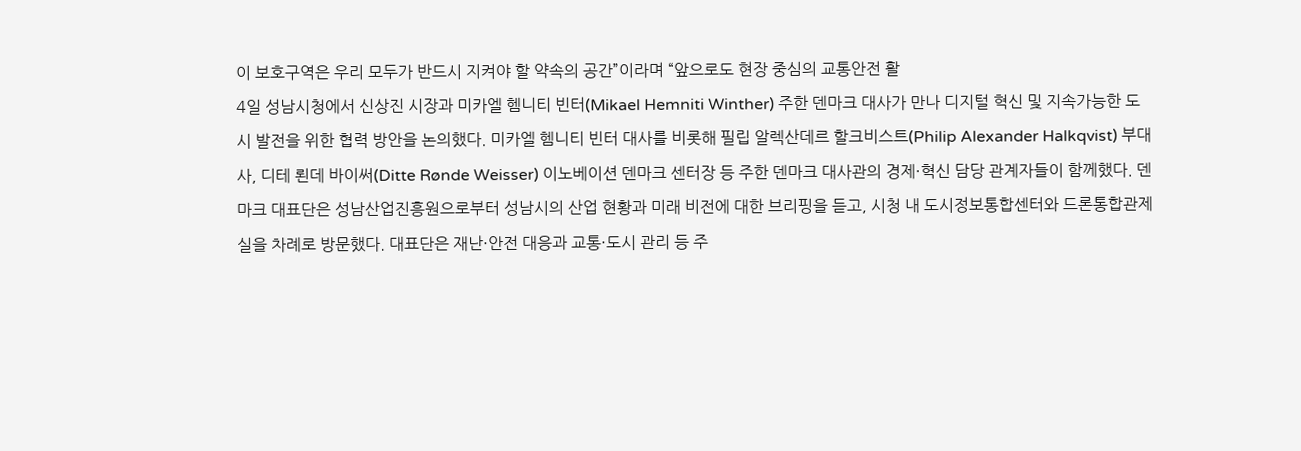이 보호구역은 우리 모두가 반드시 지켜야 할 약속의 공간”이라며 “앞으로도 현장 중심의 교통안전 활
4일 성남시청에서 신상진 시장과 미카엘 헴니티 빈터(Mikael Hemniti Winther) 주한 덴마크 대사가 만나 디지털 혁신 및 지속가능한 도시 발전을 위한 협력 방안을 논의했다. 미카엘 헴니티 빈터 대사를 비롯해 필립 알렉산데르 할크비스트(Philip Alexander Halkqvist) 부대사, 디테 뢴데 바이써(Ditte Rønde Weisser) 이노베이션 덴마크 센터장 등 주한 덴마크 대사관의 경제·혁신 담당 관계자들이 함께했다. 덴마크 대표단은 성남산업진흥원으로부터 성남시의 산업 현황과 미래 비전에 대한 브리핑을 듣고, 시청 내 도시정보통합센터와 드론통합관제실을 차례로 방문했다. 대표단은 재난·안전 대응과 교통·도시 관리 등 주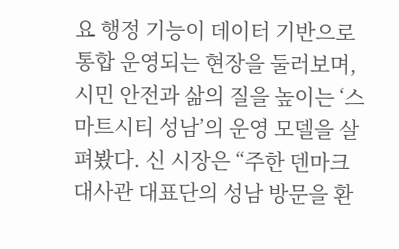요 행정 기능이 데이터 기반으로 통합 운영되는 현장을 둘러보며, 시민 안전과 삶의 질을 높이는 ‘스마트시티 성남’의 운영 모델을 살펴봤다. 신 시장은 “주한 덴마크 대사관 대표단의 성남 방문을 환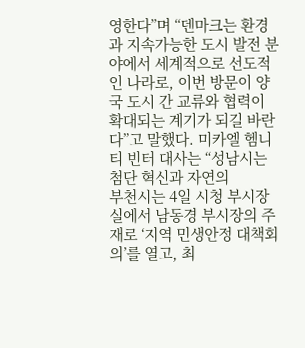영한다”며 “덴마크는 환경과 지속가능한 도시 발전 분야에서 세계적으로 선도적인 나라로, 이번 방문이 양국 도시 간 교류와 협력이 확대되는 계기가 되길 바란다”고 말했다. 미카엘 헴니티 빈터 대사는 “성남시는 첨단 혁신과 자연의
부천시는 4일 시청 부시장실에서 남동경 부시장의 주재로 ‘지역 민생안정 대책회의’를 열고, 최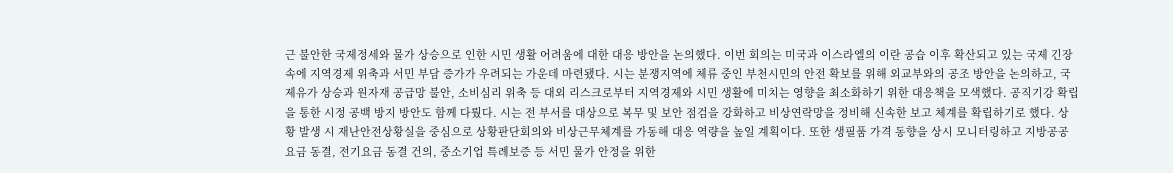근 불안한 국제정세와 물가 상승으로 인한 시민 생활 어려움에 대한 대응 방안을 논의했다. 이번 회의는 미국과 이스라엘의 이란 공습 이후 확산되고 있는 국제 긴장 속에 지역경제 위축과 서민 부담 증가가 우려되는 가운데 마련됐다. 시는 분쟁지역에 체류 중인 부천시민의 안전 확보를 위해 외교부와의 공조 방안을 논의하고, 국제유가 상승과 원자재 공급망 불안, 소비심리 위축 등 대외 리스크로부터 지역경제와 시민 생활에 미치는 영향을 최소화하기 위한 대응책을 모색했다. 공직기강 확립을 통한 시정 공백 방지 방안도 함께 다뤘다. 시는 전 부서를 대상으로 복무 및 보안 점검을 강화하고 비상연락망을 정비해 신속한 보고 체계를 확립하기로 했다. 상황 발생 시 재난안전상황실을 중심으로 상황판단회의와 비상근무체계를 가동해 대응 역량을 높일 계획이다. 또한 생필품 가격 동향을 상시 모니터링하고 지방공공요금 동결, 전기요금 동결 건의, 중소기업 특례보증 등 서민 물가 안정을 위한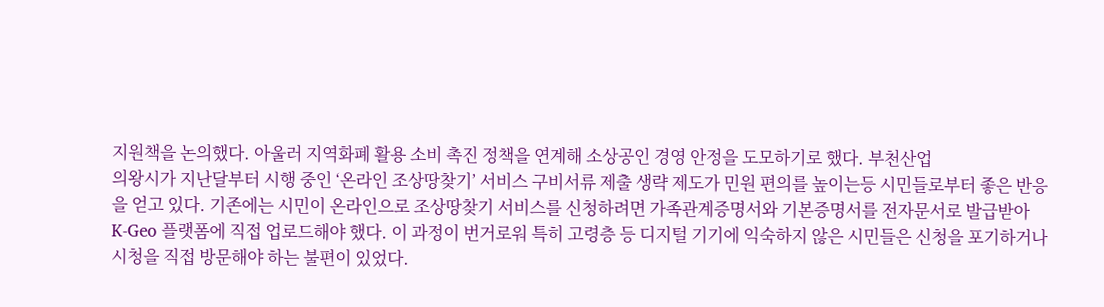지원책을 논의했다. 아울러 지역화폐 활용 소비 촉진 정책을 연계해 소상공인 경영 안정을 도모하기로 했다. 부천산업
의왕시가 지난달부터 시행 중인 ‘온라인 조상땅찾기’ 서비스 구비서류 제출 생략 제도가 민원 편의를 높이는등 시민들로부터 좋은 반응을 얻고 있다. 기존에는 시민이 온라인으로 조상땅찾기 서비스를 신청하려면 가족관계증명서와 기본증명서를 전자문서로 발급받아 K-Geo 플랫폼에 직접 업로드해야 했다. 이 과정이 번거로워 특히 고령층 등 디지털 기기에 익숙하지 않은 시민들은 신청을 포기하거나 시청을 직접 방문해야 하는 불편이 있었다.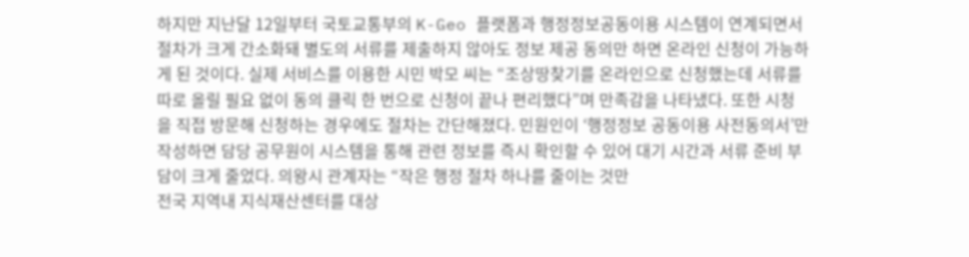하지만 지난달 12일부터 국토교통부의 K-Geo 플랫폼과 행정정보공동이용 시스템이 연계되면서 절차가 크게 간소화돼 별도의 서류를 제출하지 않아도 정보 제공 동의만 하면 온라인 신청이 가능하게 된 것이다. 실제 서비스를 이용한 시민 박모 씨는 “조상땅찾기를 온라인으로 신청했는데 서류를 따로 올릴 필요 없이 동의 클릭 한 번으로 신청이 끝나 편리했다”며 만족감을 나타냈다. 또한 시청을 직접 방문해 신청하는 경우에도 절차는 간단해졌다. 민원인이 ‘행정정보 공동이용 사전동의서’만 작성하면 담당 공무원이 시스템을 통해 관련 정보를 즉시 확인할 수 있어 대기 시간과 서류 준비 부담이 크게 줄었다. 의왕시 관계자는 “작은 행정 절차 하나를 줄이는 것만
전국 지역내 지식재산센터를 대상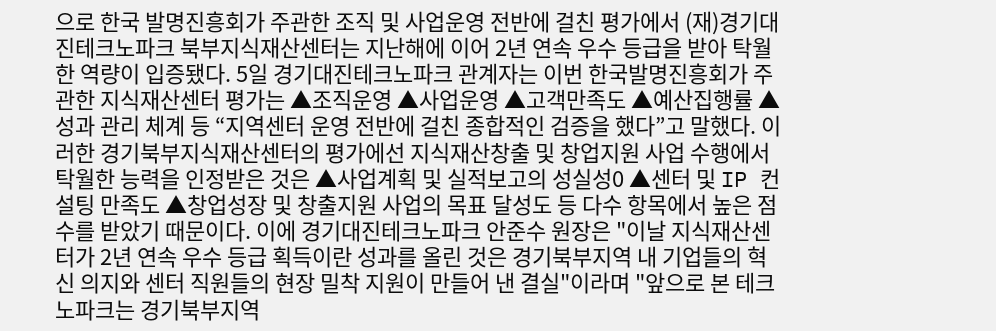으로 한국 발명진흥회가 주관한 조직 및 사업운영 전반에 걸친 평가에서 (재)경기대진테크노파크 북부지식재산센터는 지난해에 이어 2년 연속 우수 등급을 받아 탁월한 역량이 입증됐다. 5일 경기대진테크노파크 관계자는 이번 한국발명진흥회가 주관한 지식재산센터 평가는 ▲조직운영 ▲사업운영 ▲고객만족도 ▲예산집행률 ▲성과 관리 체계 등 “지역센터 운영 전반에 걸친 종합적인 검증을 했다”고 말했다. 이러한 경기북부지식재산센터의 평가에선 지식재산창출 및 창업지원 사업 수행에서 탁월한 능력을 인정받은 것은 ▲사업계획 및 실적보고의 성실성0 ▲센터 및 IP 컨설팅 만족도 ▲창업성장 및 창출지원 사업의 목표 달성도 등 다수 항목에서 높은 점수를 받았기 때문이다. 이에 경기대진테크노파크 안준수 원장은 "이날 지식재산센터가 2년 연속 우수 등급 획득이란 성과를 올린 것은 경기북부지역 내 기업들의 혁신 의지와 센터 직원들의 현장 밀착 지원이 만들어 낸 결실"이라며 "앞으로 본 테크노파크는 경기북부지역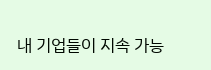내 기업들이 지속 가능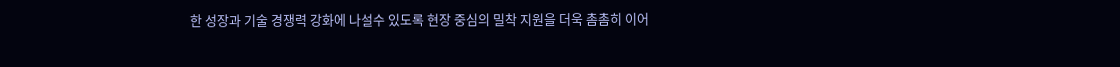한 성장과 기술 경쟁력 강화에 나설수 있도록 현장 중심의 밀착 지원을 더욱 촘촘히 이어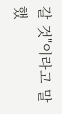갈 것"이라고 말했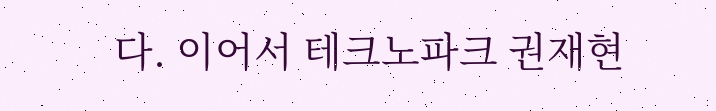다. 이어서 테크노파크 권재현